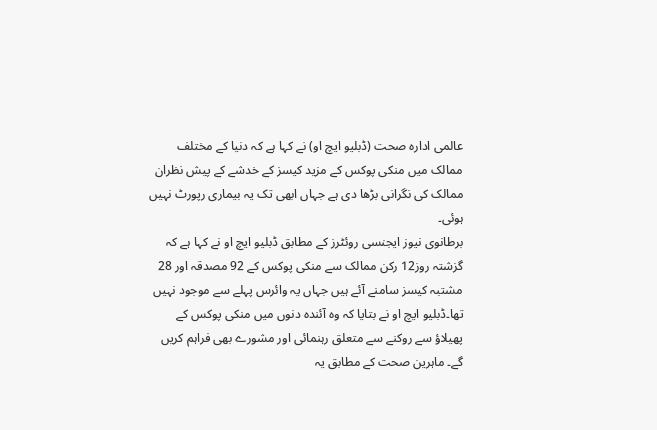عالمی ادارہ صحت (ڈبلیو ایچ او) نے کہا ہے کہ دنیا کے مختلف ممالک میں منکی پوکس کے مزید کیسز کے خدشے کے پیش نظران ممالک کی نگرانی بڑھا دی ہے جہاں ابھی تک یہ بیماری رپورٹ نہیں ہوئی۔
برطانوی نیوز ایجنسی روئٹرز کے مطابق ڈبلیو ایچ او نے کہا ہے کہ گزشتہ روز12 رکن ممالک سے منکی پوکس کے 92 مصدقہ اور 28 مشتبہ کیسز سامنے آئے ہیں جہاں یہ وائرس پہلے سے موجود نہیں تھا۔ڈبلیو ایچ او نے بتایا کہ وہ آئندہ دنوں میں منکی پوکس کے پھیلاؤ سے روکنے سے متعلق رہنمائی اور مشورے بھی فراہم کریں گے۔ ماہرین صحت کے مطابق یہ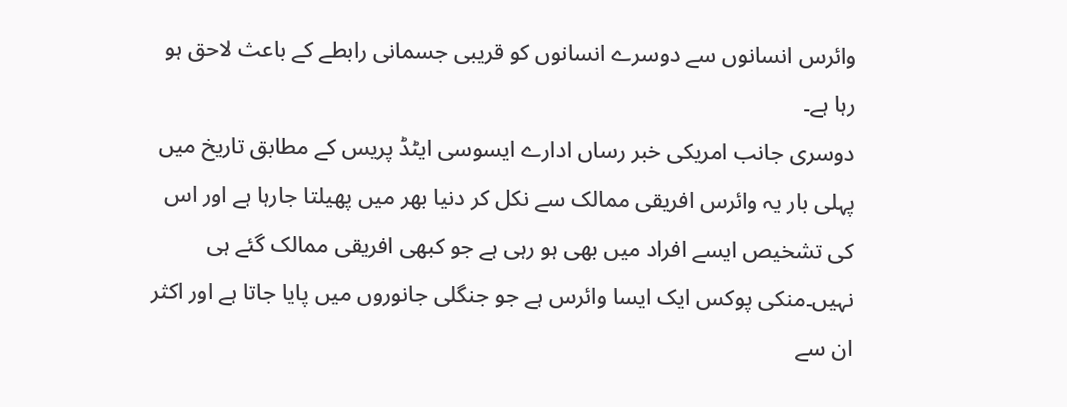وائرس انسانوں سے دوسرے انسانوں کو قریبی جسمانی رابطے کے باعث لاحق ہو رہا ہے۔
دوسری جانب امریکی خبر رساں ادارے ایسوسی ایٹڈ پریس کے مطابق تاریخ میں پہلی بار یہ وائرس افریقی ممالک سے نکل کر دنیا بھر میں پھیلتا جارہا ہے اور اس کی تشخیص ایسے افراد میں بھی ہو رہی ہے جو کبھی افریقی ممالک گئے ہی نہیں۔منکی پوکس ایک ایسا وائرس ہے جو جنگلی جانوروں میں پایا جاتا ہے اور اکثر ان سے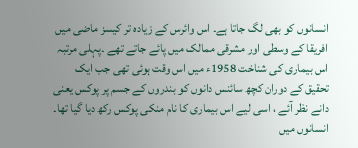انسانوں کو بھی لگ جاتا ہے۔ اس وائرس کے زیادہ تر کیسز ماضی میں افریقا کے وسطی اور مشرقی ممالک میں پائے جاتے تھے ۔پہلی مرتبہ اس بیماری کی شناخت 1958ء میں اس وقت ہوئی تھی جب ایک تحقیق کے دوران کچھ سائنس دانوں کو بندروں کے جسم پر پوکس یعنی دانے نظر آئے ، اسی لیے اس بیماری کا نام منکی پوکس رکھ دیا گیا تھا۔
انسانوں میں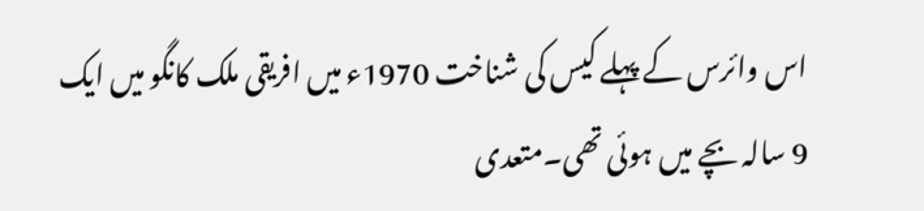اس وائرس کے پہلے کیس کی شناخت 1970ء میں افریقی ملک کانگو میں ایک 9 سالہ بچے میں ہوئی تھی۔متعدی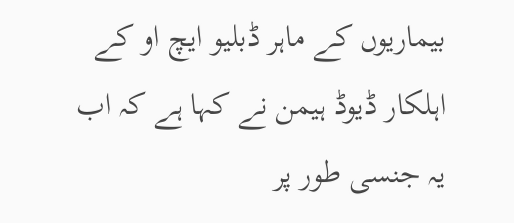بیماریوں کے ماہر ڈبلیو ایچ او کے اہلکار ڈیوڈ ہیمن نے کہا ہے کہ اب یہ جنسی طور پر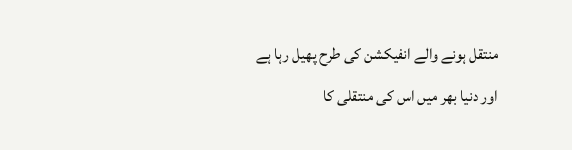منتقل ہونے والے انفیکشن کی طرح پھیل رہا ہے اور دنیا بھر میں اس کی منتقلی کا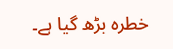خطرہ بڑھ گیا ہے۔